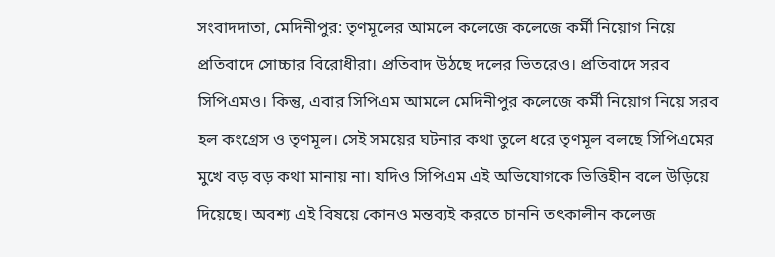সংবাদদাতা, মেদিনীপুর: তৃণমূলের আমলে কলেজে কলেজে কর্মী নিয়োগ নিয়ে প্রতিবাদে সোচ্চার বিরোধীরা। প্রতিবাদ উঠছে দলের ভিতরেও। প্রতিবাদে সরব সিপিএমও। কিন্তু, এবার সিপিএম আমলে মেদিনীপুর কলেজে কর্মী নিয়োগ নিয়ে সরব হল কংগ্রেস ও তৃণমূল। সেই সময়ের ঘটনার কথা তুলে ধরে তৃণমূল বলছে সিপিএমের মুখে বড় বড় কথা মানায় না। যদিও সিপিএম এই অভিযোগকে ভিত্তিহীন বলে উড়িয়ে দিয়েছে। অবশ্য এই বিষয়ে কোনও মন্তব্যই করতে চাননি তৎকালীন কলেজ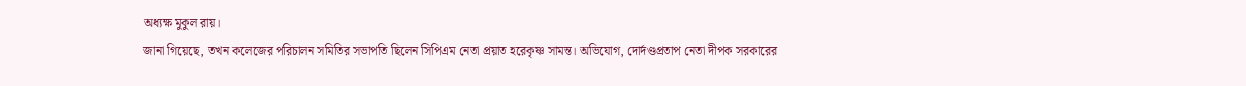অধ্যক্ষ মুকুল রায়।
জানা গিয়েছে, তখন কলেজের পরিচালন সমিতির সভাপতি ছিলেন সিপিএম নেতা প্রয়াত হরেকৃষ্ণ সামন্ত। অভিযোগ, দোর্দণ্ডপ্রতাপ নেতা দীপক সরকারের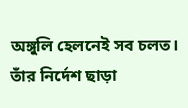অঙ্গুলি হেলনেই সব চলত। তাঁর নির্দেশ ছাড়া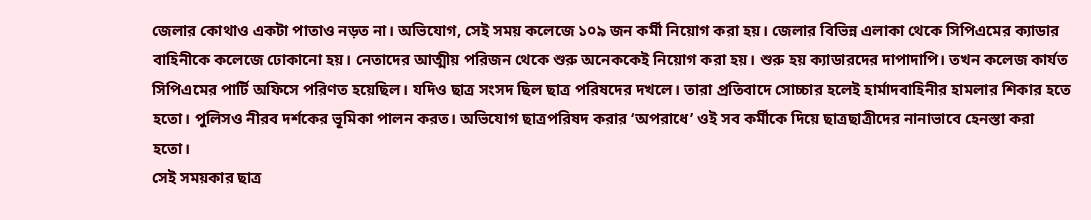জেলার কোথাও একটা পাতাও নড়ত না। অভিযোগ, সেই সময় কলেজে ১০৯ জন কর্মী নিয়োগ করা হয়। জেলার বিভিন্ন এলাকা থেকে সিপিএমের ক্যাডার বাহিনীকে কলেজে ঢোকানো হয়। নেতাদের আত্মীয় পরিজন থেকে শুরু অনেককেই নিয়োগ করা হয়। শুরু হয় ক্যাডারদের দাপাদাপি। তখন কলেজ কার্যত সিপিএমের পার্টি অফিসে পরিণত হয়েছিল। যদিও ছাত্র সংসদ ছিল ছাত্র পরিষদের দখলে। তারা প্রতিবাদে সোচ্চার হলেই হার্মাদবাহিনীর হামলার শিকার হতে হতো। পুলিসও নীরব দর্শকের ভূমিকা পালন করত। অভিযোগ ছাত্রপরিষদ করার ‘অপরাধে’ ওই সব কর্মীকে দিয়ে ছাত্রছাত্রীদের নানাভাবে হেনস্তা করা হতো।
সেই সময়কার ছাত্র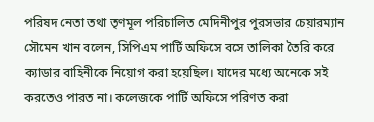পরিষদ নেতা তথা তৃণমূল পরিচালিত মেদিনীপুর পুরসভার চেয়ারম্যান সৌমেন খান বলেন, সিপিএম পার্টি অফিসে বসে তালিকা তৈরি করে ক্যাডার বাহিনীকে নিয়োগ করা হয়েছিল। যাদের মধ্যে অনেকে সই করতেও পারত না। কলেজকে পার্টি অফিসে পরিণত করা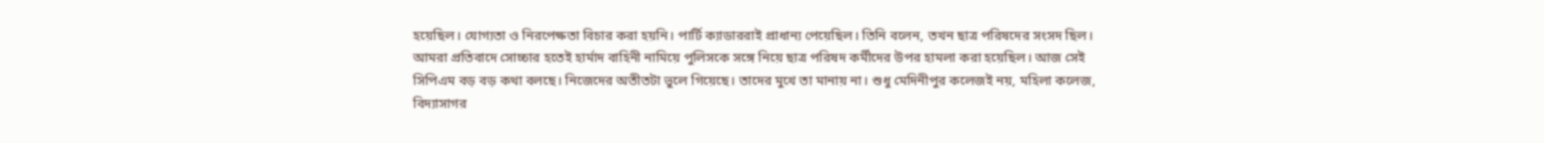হয়েছিল। যোগ্যতা ও নিরপেক্ষতা বিচার করা হয়নি। পার্টি ক্যাডাররাই প্রাধান্য পেয়েছিল। তিনি বলেন, তখন ছাত্র পরিষদের সংসদ ছিল। আমরা প্রতিবাদে সোচ্চার হতেই হার্মাদ বাহিনী নামিয়ে পুলিসকে সঙ্গে নিয়ে ছাত্র পরিষদ কর্মীদের উপর হামলা করা হয়েছিল। আজ সেই সিপিএম বড় বড় কথা বলছে। নিজেদের অতীতটা ভুলে গিয়েছে। তাদের মুখে তা মানায় না। শুধু মেদিনীপুর কলেজই নয়, মহিলা কলেজ, বিদ্যাসাগর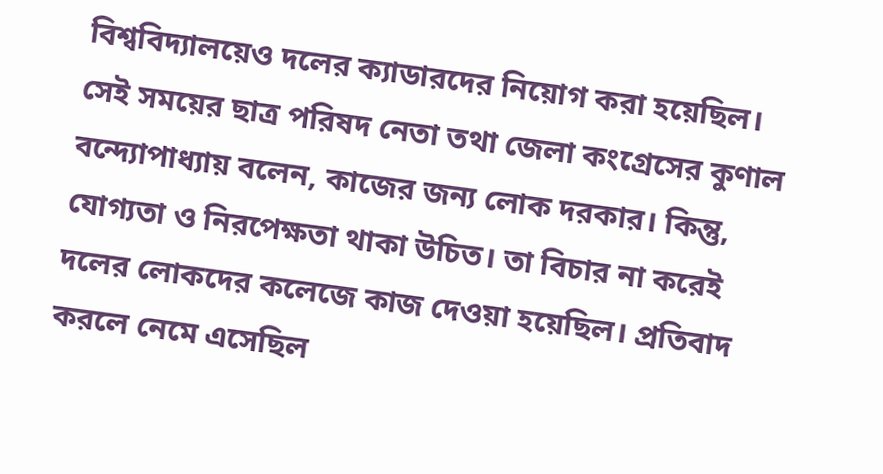বিশ্ববিদ্যালয়েও দলের ক্যাডারদের নিয়োগ করা হয়েছিল।
সেই সময়ের ছাত্র পরিষদ নেতা তথা জেলা কংগ্রেসের কুণাল বন্দ্যোপাধ্যায় বলেন, কাজের জন্য লোক দরকার। কিন্তু, যোগ্যতা ও নিরপেক্ষতা থাকা উচিত। তা বিচার না করেই দলের লোকদের কলেজে কাজ দেওয়া হয়েছিল। প্রতিবাদ করলে নেমে এসেছিল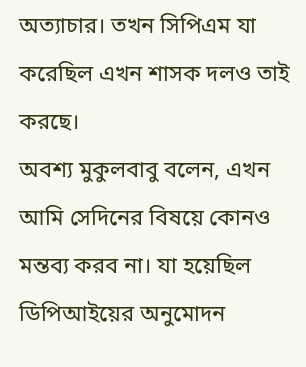অত্যাচার। তখন সিপিএম যা করেছিল এখন শাসক দলও তাই করছে।
অবশ্য মুকুলবাবু বলেন, এখন আমি সেদিনের বিষয়ে কোনও মন্তব্য করব না। যা হয়েছিল ডিপিআইয়ের অনুমোদন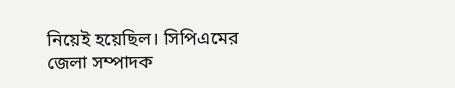নিয়েই হয়েছিল। সিপিএমের জেলা সম্পাদক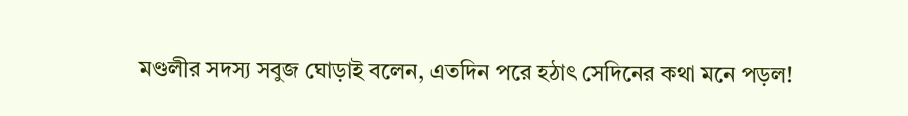মণ্ডলীর সদস্য সবুজ ঘোড়াই বলেন, এতদিন পরে হঠাৎ সেদিনের কথা মনে পড়ল!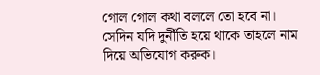গোল গোল কথা বললে তো হবে না। সেদিন যদি দুর্নীতি হয়ে থাকে তাহলে নাম দিয়ে অভিযোগ করুক।